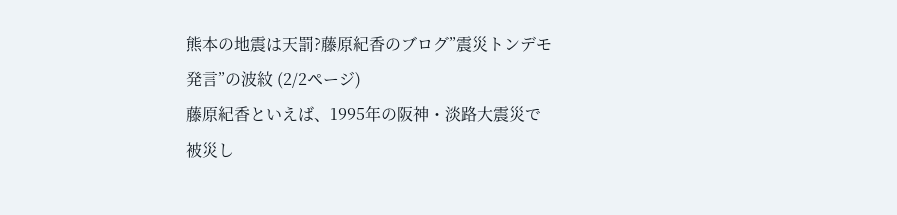熊本の地震は天罰?藤原紀香のブログ”震災トンデモ発言”の波紋 (2/2ページ)
藤原紀香といえば、1995年の阪神・淡路大震災で被災し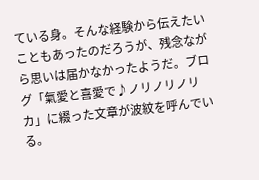ている身。そんな経験から伝えたいこともあったのだろうが、残念ながら思いは届かなかったようだ。ブログ「氣愛と喜愛で♪ノリノリノリカ」に綴った文章が波紋を呼んでいる。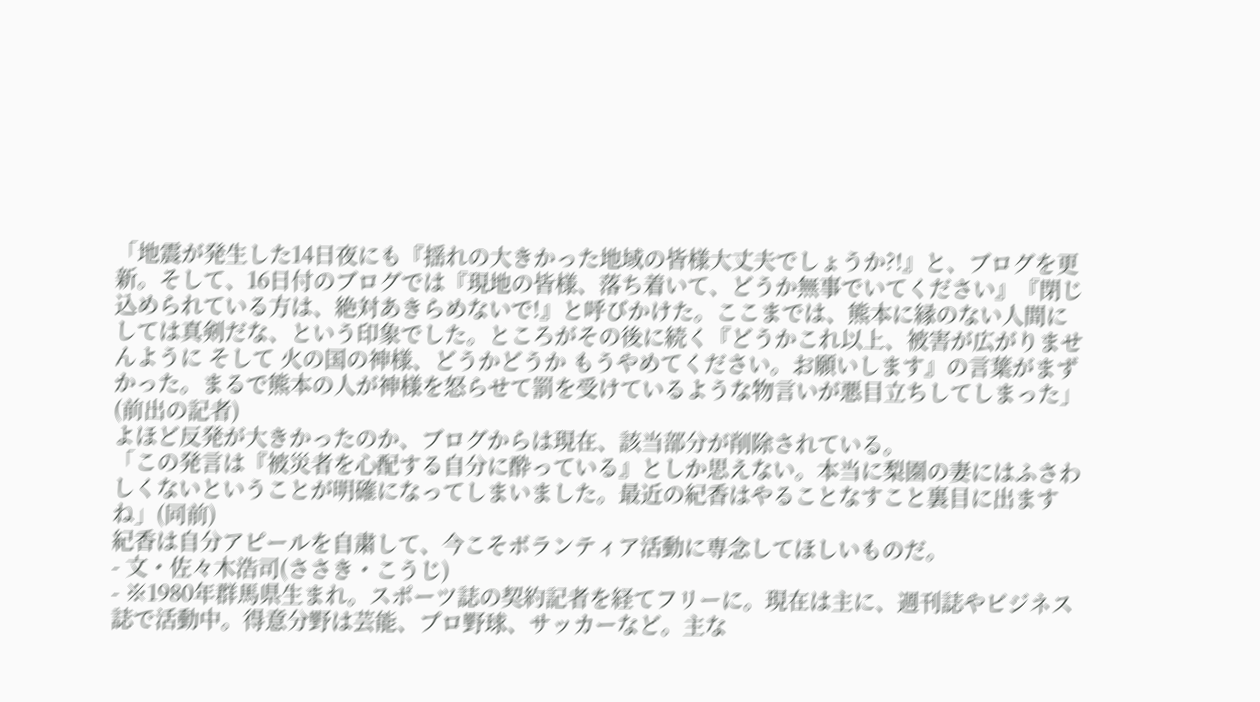「地震が発生した14日夜にも『揺れの大きかった地域の皆様大丈夫でしょうか?!』と、ブログを更新。そして、16日付のブログでは『現地の皆様、落ち着いて、どうか無事でいてください』『閉じ込められている方は、絶対あきらめないで!』と呼びかけた。ここまでは、熊本に縁のない人間にしては真剣だな、という印象でした。ところがその後に続く『どうかこれ以上、被害が広がりませんように そして 火の国の神様、どうかどうか もうやめてください。お願いします』の言葉がまずかった。まるで熊本の人が神様を怒らせて罰を受けているような物言いが悪目立ちしてしまった」(前出の記者)
よほど反発が大きかったのか、ブログからは現在、該当部分が削除されている。
「この発言は『被災者を心配する自分に酔っている』としか思えない。本当に梨園の妻にはふさわしくないということが明確になってしまいました。最近の紀香はやることなすこと裏目に出ますね」(同前)
紀香は自分アピールを自粛して、今こそボランティア活動に専念してほしいものだ。
- 文・佐々木浩司(ささき・こうじ)
- ※1980年群馬県生まれ。スポーツ誌の契約記者を経てフリーに。現在は主に、週刊誌やビジネス誌で活動中。得意分野は芸能、プロ野球、サッカーなど。主な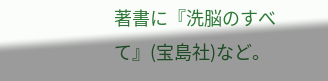著書に『洗脳のすべて』(宝島社)など。